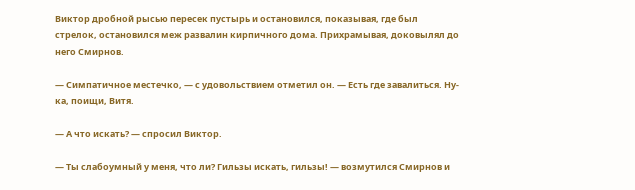Виктор дробной рысью пересек пустырь и остановился, показывая, где был стрелок, остановился меж развалин кирпичного дома. Прихрамывая, доковылял до него Смирнов.

— Симпатичное местечко, — с удовольствием отметил он. — Есть где завалиться. Ну-ка, поищи, Витя.

— А что искать? — спросил Виктор.

— Ты слабоумный у меня, что ли? Гильзы искать, гильзы! — возмутился Смирнов и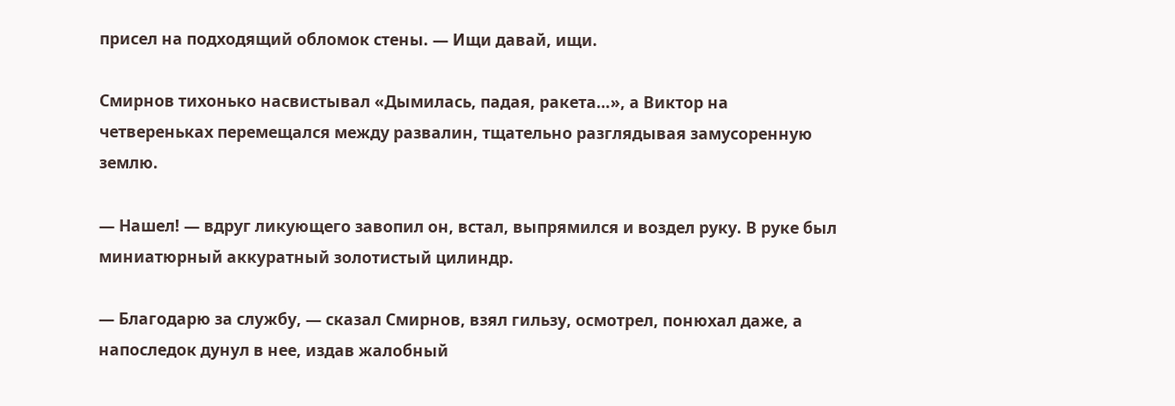присел на подходящий обломок стены. — Ищи давай, ищи.

Смирнов тихонько насвистывал «Дымилась, падая, ракета…», а Виктор на четвереньках перемещался между развалин, тщательно разглядывая замусоренную землю.

— Нашел! — вдруг ликующего завопил он, встал, выпрямился и воздел руку. В руке был миниатюрный аккуратный золотистый цилиндр.

— Благодарю за службу, — сказал Смирнов, взял гильзу, осмотрел, понюхал даже, а напоследок дунул в нее, издав жалобный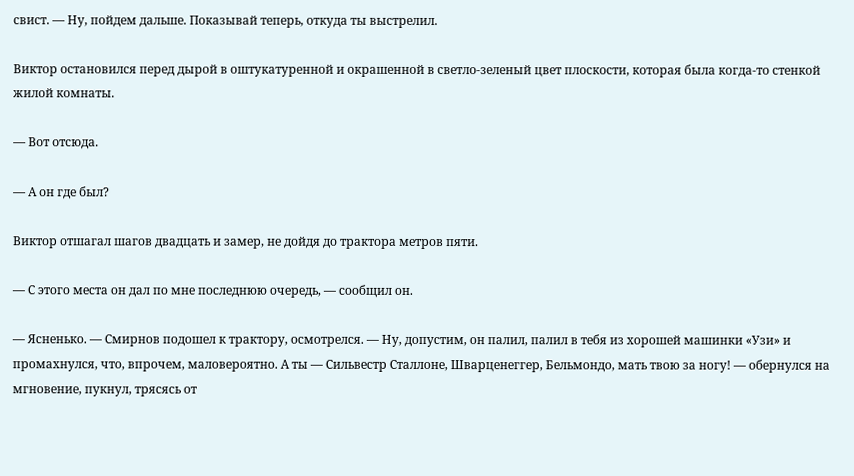свист. — Ну, пойдем дальше. Показывай теперь, откуда ты выстрелил.

Виктор остановился перед дырой в оштукатуренной и окрашенной в светло-зеленый цвет плоскости, которая была когда-то стенкой жилой комнаты.

— Вот отсюда.

— А он где был?

Виктор отшагал шагов двадцать и замер, не дойдя до трактора метров пяти.

— С этого места он дал по мне последнюю очередь, — сообщил он.

— Ясненько. — Смирнов подошел к трактору, осмотрелся. — Ну, допустим, он палил, палил в тебя из хорошей машинки «Узи» и промахнулся, что, впрочем, маловероятно. А ты — Сильвестр Сталлоне, Шварценеггер, Бельмондо, мать твою за ногу! — обернулся на мгновение, пукнул, трясясь от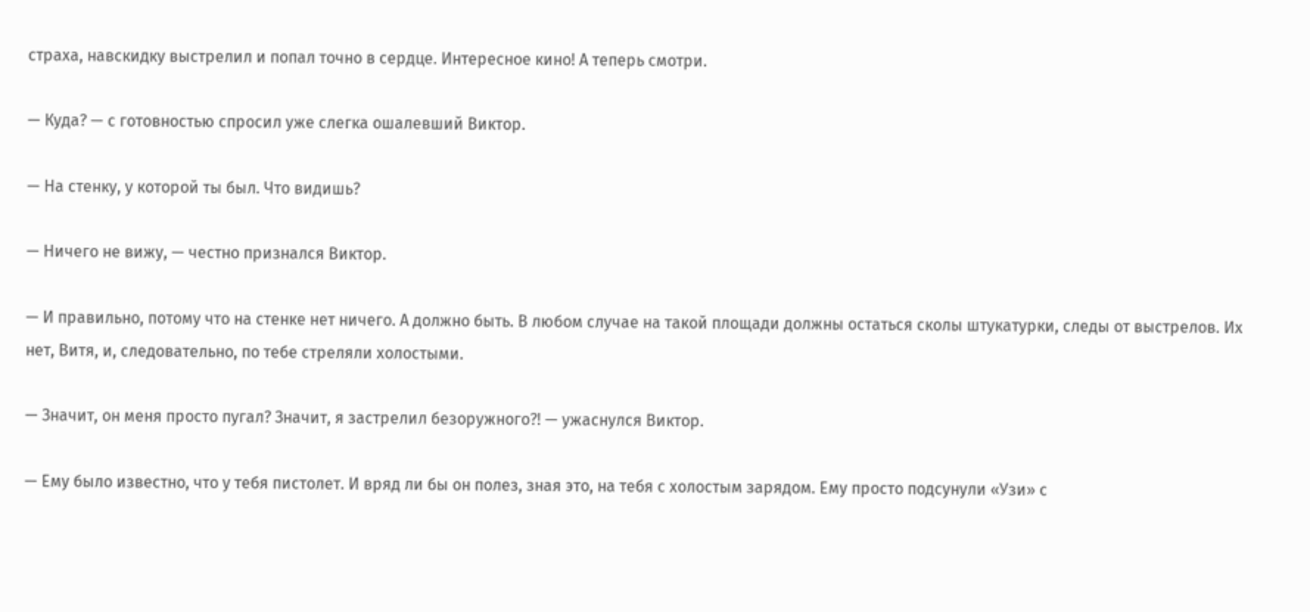страха, навскидку выстрелил и попал точно в сердце. Интересное кино! А теперь смотри.

— Куда? — с готовностью спросил уже слегка ошалевший Виктор.

— На стенку, у которой ты был. Что видишь?

— Ничего не вижу, — честно признался Виктор.

— И правильно, потому что на стенке нет ничего. А должно быть. В любом случае на такой площади должны остаться сколы штукатурки, следы от выстрелов. Их нет, Витя, и, следовательно, по тебе стреляли холостыми.

— Значит, он меня просто пугал? Значит, я застрелил безоружного?! — ужаснулся Виктор.

— Ему было известно, что у тебя пистолет. И вряд ли бы он полез, зная это, на тебя с холостым зарядом. Ему просто подсунули «Узи» с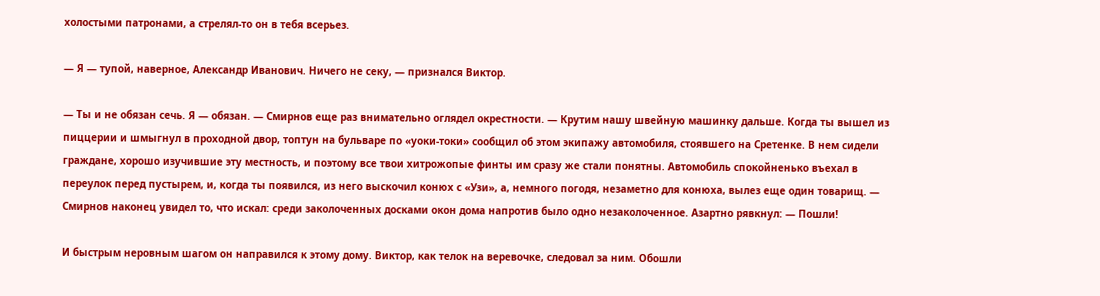холостыми патронами, а стрелял-то он в тебя всерьез.

— Я — тупой, наверное, Александр Иванович. Ничего не секу, — признался Виктор.

— Ты и не обязан сечь. Я — обязан. — Смирнов еще раз внимательно оглядел окрестности. — Крутим нашу швейную машинку дальше. Когда ты вышел из пиццерии и шмыгнул в проходной двор, топтун на бульваре по «уоки-токи» сообщил об этом экипажу автомобиля, стоявшего на Сретенке. В нем сидели граждане, хорошо изучившие эту местность, и поэтому все твои хитрожопые финты им сразу же стали понятны. Автомобиль спокойненько въехал в переулок перед пустырем, и, когда ты появился, из него выскочил конюх с «Узи», а, немного погодя, незаметно для конюха, вылез еще один товарищ. — Смирнов наконец увидел то, что искал: среди заколоченных досками окон дома напротив было одно незаколоченное. Азартно рявкнул: — Пошли!

И быстрым неровным шагом он направился к этому дому. Виктор, как телок на веревочке, следовал за ним. Обошли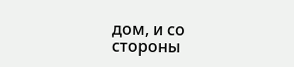дом, и со стороны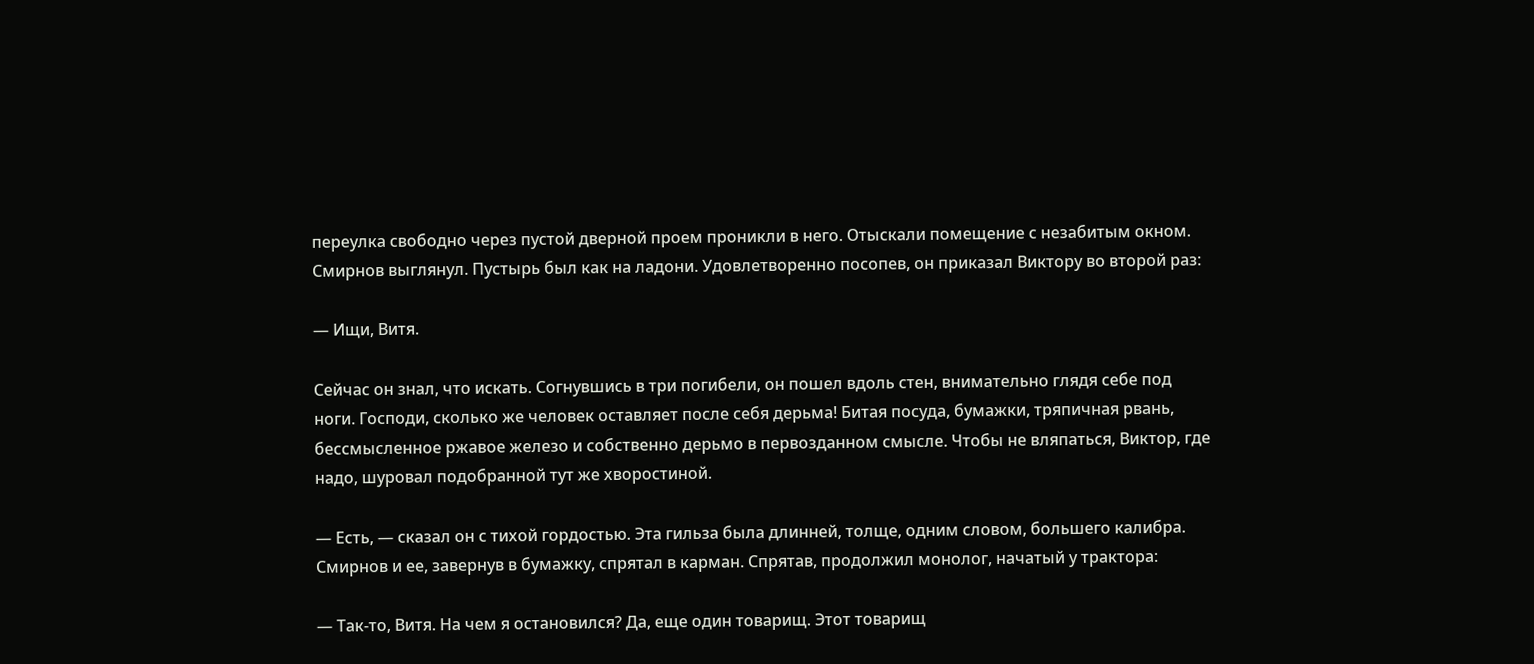переулка свободно через пустой дверной проем проникли в него. Отыскали помещение с незабитым окном. Смирнов выглянул. Пустырь был как на ладони. Удовлетворенно посопев, он приказал Виктору во второй раз:

— Ищи, Витя.

Сейчас он знал, что искать. Согнувшись в три погибели, он пошел вдоль стен, внимательно глядя себе под ноги. Господи, сколько же человек оставляет после себя дерьма! Битая посуда, бумажки, тряпичная рвань, бессмысленное ржавое железо и собственно дерьмо в первозданном смысле. Чтобы не вляпаться, Виктор, где надо, шуровал подобранной тут же хворостиной.

— Есть, — сказал он с тихой гордостью. Эта гильза была длинней, толще, одним словом, большего калибра. Смирнов и ее, завернув в бумажку, спрятал в карман. Спрятав, продолжил монолог, начатый у трактора:

— Так-то, Витя. На чем я остановился? Да, еще один товарищ. Этот товарищ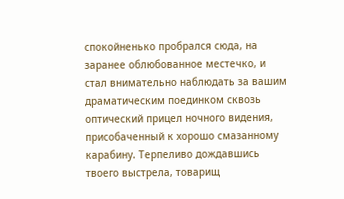спокойненько пробрался сюда, на заранее облюбованное местечко, и стал внимательно наблюдать за вашим драматическим поединком сквозь оптический прицел ночного видения, присобаченный к хорошо смазанному карабину. Терпеливо дождавшись твоего выстрела, товарищ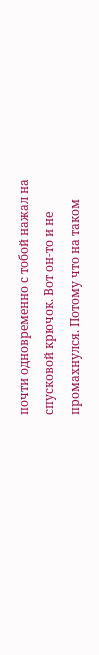почти одновременно с тобой нажал на спусковой крючок. Вот он-то и не промахнулся. Потому что на таком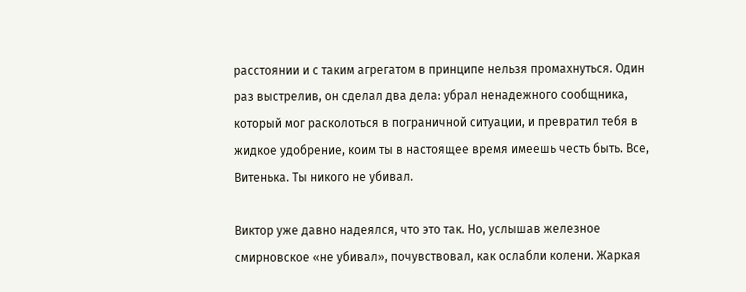расстоянии и с таким агрегатом в принципе нельзя промахнуться. Один раз выстрелив, он сделал два дела: убрал ненадежного сообщника, который мог расколоться в пограничной ситуации, и превратил тебя в жидкое удобрение, коим ты в настоящее время имеешь честь быть. Все, Витенька. Ты никого не убивал.

Виктор уже давно надеялся, что это так. Но, услышав железное смирновское «не убивал», почувствовал, как ослабли колени. Жаркая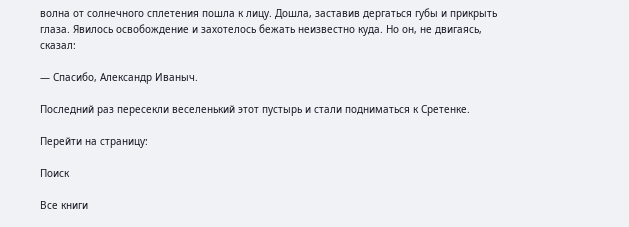волна от солнечного сплетения пошла к лицу. Дошла, заставив дергаться губы и прикрыть глаза. Явилось освобождение и захотелось бежать неизвестно куда. Но он, не двигаясь, сказал:

— Спасибо, Александр Иваныч.

Последний раз пересекли веселенький этот пустырь и стали подниматься к Сретенке.

Перейти на страницу:

Поиск

Все книги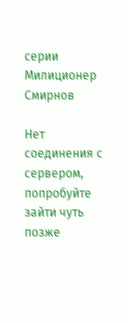серии Милиционер Смирнов

Нет соединения с сервером, попробуйте зайти чуть позже